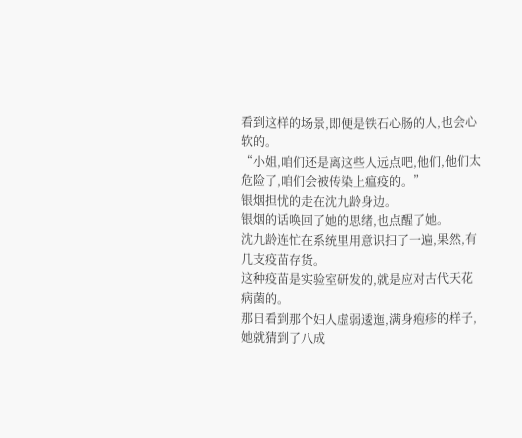看到这样的场景,即便是铁石心肠的人,也会心软的。
“小姐,咱们还是离这些人远点吧,他们,他们太危险了,咱们会被传染上瘟疫的。”
银烟担忧的走在沈九龄身边。
银烟的话唤回了她的思绪,也点醒了她。
沈九龄连忙在系统里用意识扫了一遍,果然,有几支疫苗存货。
这种疫苗是实验室研发的,就是应对古代天花病菌的。
那日看到那个妇人虚弱逶迤,满身疱疹的样子,她就猜到了八成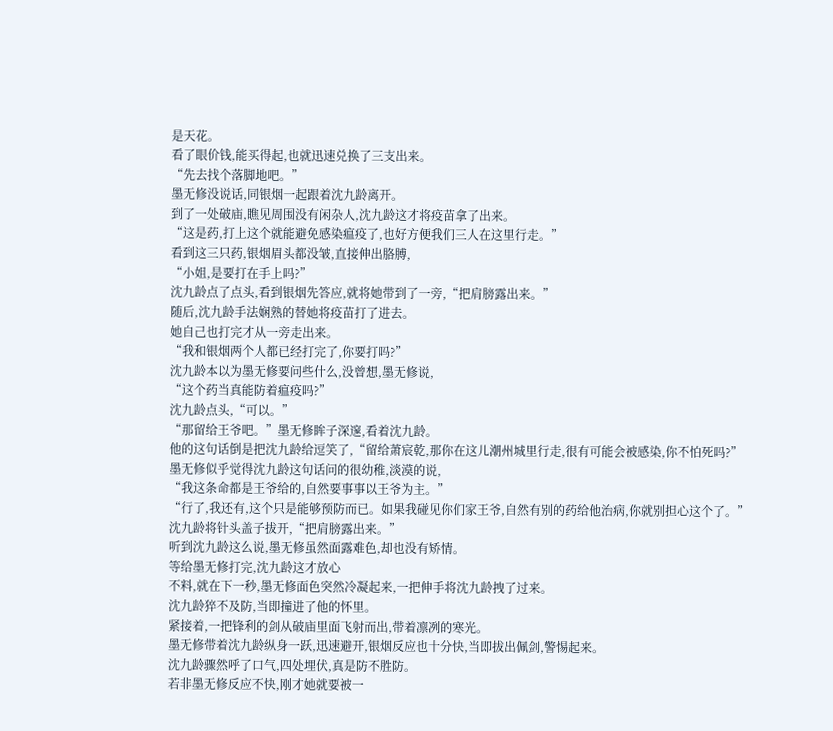是天花。
看了眼价钱,能买得起,也就迅速兑换了三支出来。
“先去找个落脚地吧。”
墨无修没说话,同银烟一起跟着沈九龄离开。
到了一处破庙,瞧见周围没有闲杂人,沈九龄这才将疫苗拿了出来。
“这是药,打上这个就能避免感染瘟疫了,也好方便我们三人在这里行走。”
看到这三只药,银烟眉头都没皱,直接伸出胳膊,
“小姐,是要打在手上吗?”
沈九龄点了点头,看到银烟先答应,就将她带到了一旁,“把肩膀露出来。”
随后,沈九龄手法娴熟的替她将疫苗打了进去。
她自己也打完才从一旁走出来。
“我和银烟两个人都已经打完了,你要打吗?”
沈九龄本以为墨无修要问些什么,没曾想,墨无修说,
“这个药当真能防着瘟疫吗?”
沈九龄点头,“可以。”
“那留给王爷吧。”墨无修眸子深邃,看着沈九龄。
他的这句话倒是把沈九龄给逗笑了,“留给萧宸乾,那你在这儿潮州城里行走,很有可能会被感染,你不怕死吗?”
墨无修似乎觉得沈九龄这句话问的很幼稚,淡漠的说,
“我这条命都是王爷给的,自然要事事以王爷为主。”
“行了,我还有,这个只是能够预防而已。如果我碰见你们家王爷,自然有别的药给他治病,你就别担心这个了。”
沈九龄将针头盖子拔开,“把肩膀露出来。”
听到沈九龄这么说,墨无修虽然面露难色,却也没有矫情。
等给墨无修打完,沈九龄这才放心
不料,就在下一秒,墨无修面色突然冷凝起来,一把伸手将沈九龄拽了过来。
沈九龄猝不及防,当即撞进了他的怀里。
紧接着,一把锋利的剑从破庙里面飞射而出,带着凛冽的寒光。
墨无修带着沈九龄纵身一跃,迅速避开,银烟反应也十分快,当即拔出佩剑,警惕起来。
沈九龄骤然呼了口气,四处埋伏,真是防不胜防。
若非墨无修反应不快,刚才她就要被一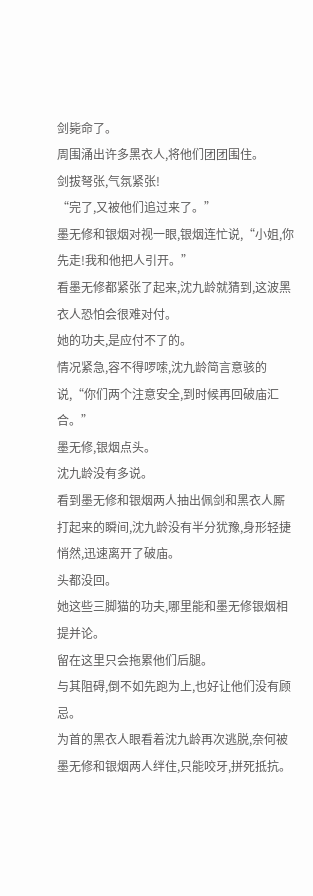剑毙命了。
周围涌出许多黑衣人,将他们团团围住。
剑拔弩张,气氛紧张!
“完了,又被他们追过来了。”
墨无修和银烟对视一眼,银烟连忙说,“小姐,你先走!我和他把人引开。”
看墨无修都紧张了起来,沈九龄就猜到,这波黑衣人恐怕会很难对付。
她的功夫,是应付不了的。
情况紧急,容不得啰嗦,沈九龄简言意骇的说,“你们两个注意安全,到时候再回破庙汇合。”
墨无修,银烟点头。
沈九龄没有多说。
看到墨无修和银烟两人抽出佩剑和黑衣人厮打起来的瞬间,沈九龄没有半分犹豫,身形轻捷悄然,迅速离开了破庙。
头都没回。
她这些三脚猫的功夫,哪里能和墨无修银烟相提并论。
留在这里只会拖累他们后腿。
与其阻碍,倒不如先跑为上,也好让他们没有顾忌。
为首的黑衣人眼看着沈九龄再次逃脱,奈何被墨无修和银烟两人绊住,只能咬牙,拼死抵抗。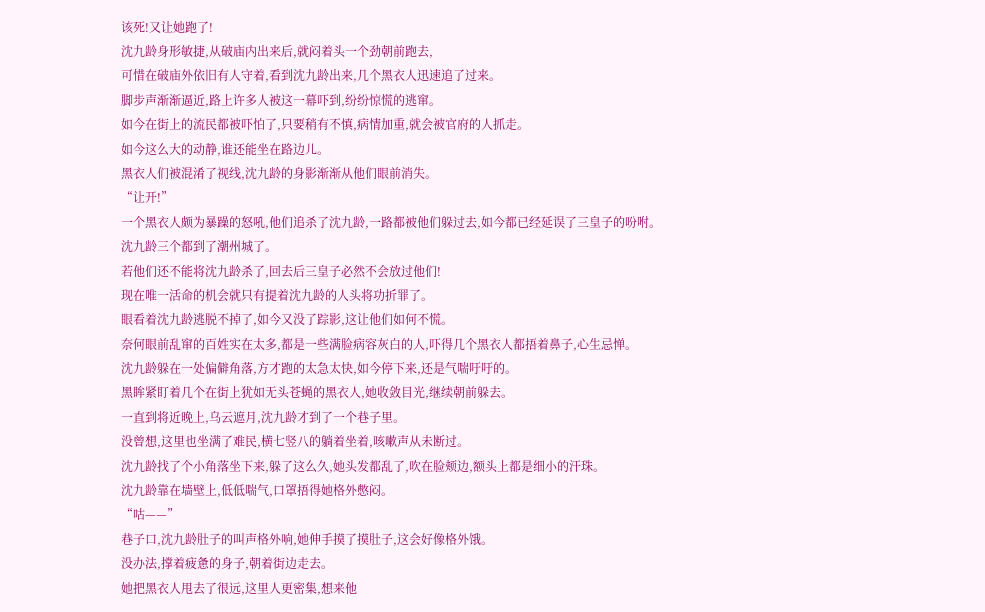该死!又让她跑了!
沈九龄身形敏捷,从破庙内出来后,就闷着头一个劲朝前跑去,
可惜在破庙外依旧有人守着,看到沈九龄出来,几个黑衣人迅速追了过来。
脚步声渐渐逼近,路上许多人被这一幕吓到,纷纷惊慌的逃窜。
如今在街上的流民都被吓怕了,只要稍有不慎,病情加重,就会被官府的人抓走。
如今这么大的动静,谁还能坐在路边儿。
黑衣人们被混淆了视线,沈九龄的身影渐渐从他们眼前消失。
“让开!”
一个黑衣人颇为暴躁的怒吼,他们追杀了沈九龄,一路都被他们躲过去,如今都已经延误了三皇子的吩咐。
沈九龄三个都到了潮州城了。
若他们还不能将沈九龄杀了,回去后三皇子必然不会放过他们!
现在唯一活命的机会就只有提着沈九龄的人头将功折罪了。
眼看着沈九龄逃脱不掉了,如今又没了踪影,这让他们如何不慌。
奈何眼前乱窜的百姓实在太多,都是一些满脸病容灰白的人,吓得几个黑衣人都捂着鼻子,心生忌惮。
沈九龄躲在一处偏僻角落,方才跑的太急太快,如今停下来,还是气喘吁吁的。
黑眸紧盯着几个在街上犹如无头苍蝇的黑衣人,她收敛目光,继续朝前躲去。
一直到将近晚上,乌云遮月,沈九龄才到了一个巷子里。
没曾想,这里也坐满了难民,横七竖八的躺着坐着,咳嗽声从未断过。
沈九龄找了个小角落坐下来,躲了这么久,她头发都乱了,吹在脸颊边,额头上都是细小的汗珠。
沈九龄靠在墙壁上,低低喘气,口罩捂得她格外憋闷。
“咕——”
巷子口,沈九龄肚子的叫声格外响,她伸手摸了摸肚子,这会好像格外饿。
没办法,撑着疲惫的身子,朝着街边走去。
她把黑衣人甩去了很远,这里人更密集,想来他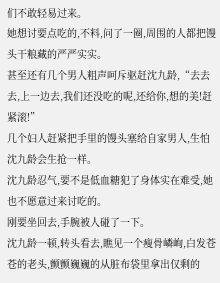们不敢轻易过来。
她想讨要点吃的,不料,问了一圈,周围的人都把馒头干粮藏的严严实实。
甚至还有几个男人粗声呵斥驱赶沈九龄,“去去去,上一边去,我们还没吃的呢,还给你,想的美!赶紧滚!”
几个妇人赶紧把手里的馒头塞给自家男人,生怕沈九龄会生抢一样。
沈九龄忍气,要不是低血糖犯了身体实在难受,她也不愿意过来讨吃的。
刚要坐回去,手腕被人碰了一下。
沈九龄一顿,转头看去,瞧见一个瘦骨嶙峋,白发苍苍的老头,颤颤巍巍的从脏布袋里拿出仅剩的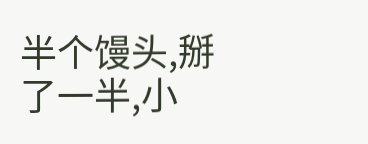半个馒头,掰了一半,小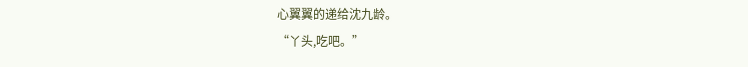心翼翼的递给沈九龄。
“丫头,吃吧。”